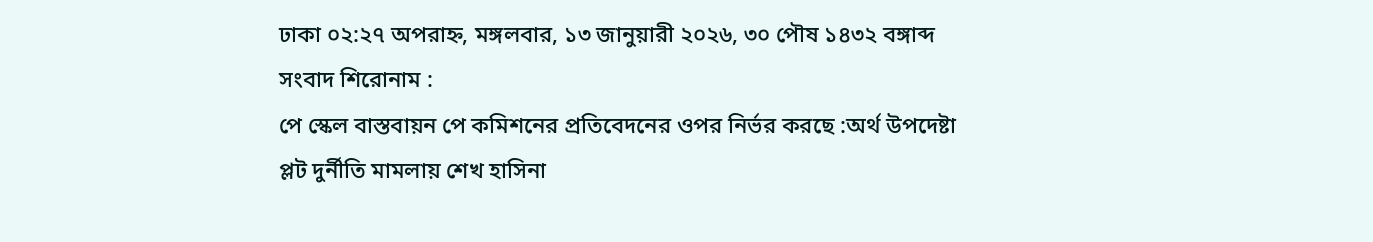ঢাকা ০২:২৭ অপরাহ্ন, মঙ্গলবার, ১৩ জানুয়ারী ২০২৬, ৩০ পৌষ ১৪৩২ বঙ্গাব্দ
সংবাদ শিরোনাম :
পে স্কেল বাস্তবায়ন পে কমিশনের প্রতিবেদনের ওপর নির্ভর করছে :অর্থ উপদেষ্টা প্লট দুর্নীতি মামলায় শেখ হাসিনা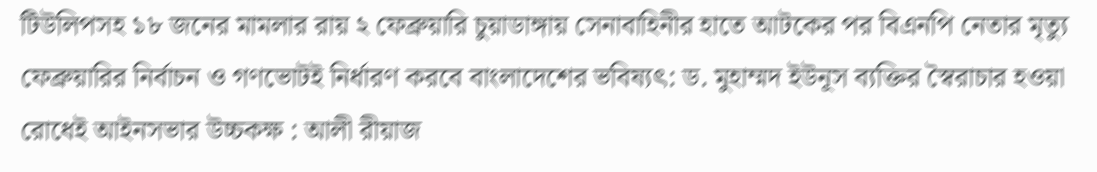টিউলিপসহ ১৮ জনের মামলার রায় ২ ফেব্রুয়ারি চুয়াডাঙ্গায় সেনাবাহিনীর হাতে আটকের পর বিএনপি নেতার মৃত্যু ফেব্রুয়ারির নির্বাচন ও গণভোটই নির্ধারণ করবে বাংলাদেশের ভবিষ্যৎ: ড. মুহাম্মদ ইউনূস ব্যক্তির স্বৈরাচার হওয়া রোধেই আইনসভার উচ্চকক্ষ : আলী রীয়াজ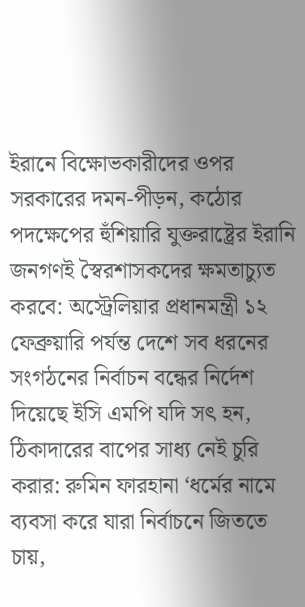ইরানে বিক্ষোভকারীদের ওপর সরকারের দমন-পীড়ন, কঠোর পদক্ষেপের হুঁশিয়ারি যুক্তরাষ্ট্রের ইরানি জনগণই স্বৈরশাসকদের ক্ষমতাচ্যুত করবে: অস্ট্রেলিয়ার প্রধানমন্ত্রী ১২ ফেব্রুয়ারি পর্যন্ত দেশে সব ধরনের সংগঠনের নির্বাচন বন্ধের নির্দেশ দিয়েছে ইসি এমপি যদি সৎ হন, ঠিকাদারের বাপের সাধ্য নেই চুরি করার: রুমিন ফারহানা ‘ধর্মের নামে ব্যবসা করে যারা নির্বাচনে জিততে চায়,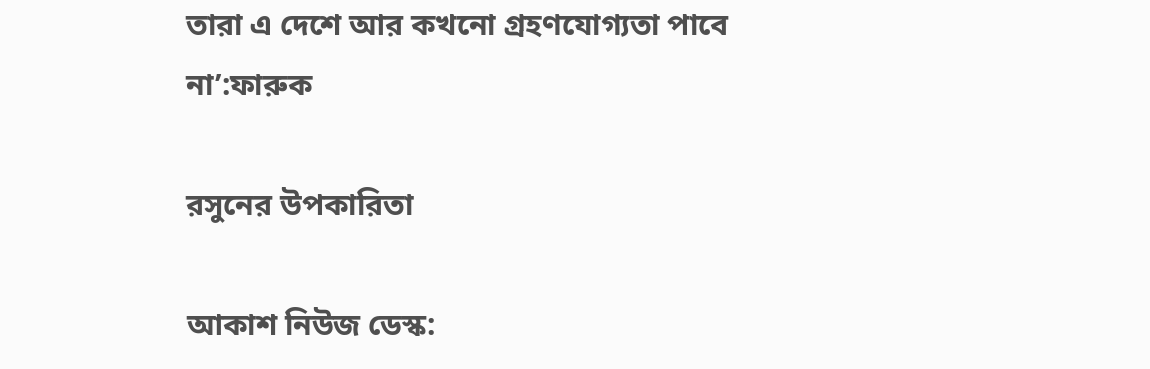তারা এ দেশে আর কখনো গ্রহণযোগ্যতা পাবে না’:ফারুক

রসুনের উপকারিতা

আকাশ নিউজ ডেস্ক: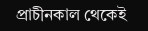প্রাচীনকাল থেকেই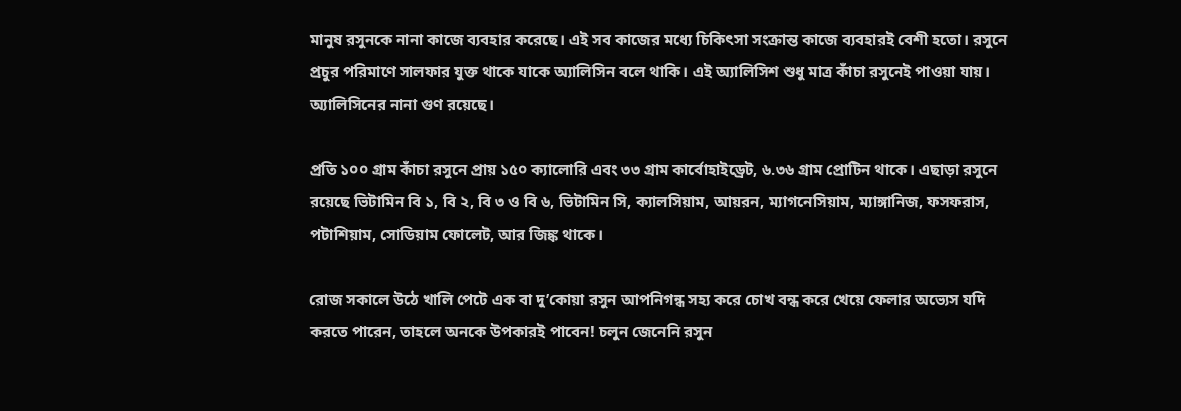মানুষ রসুনকে নানা কাজে ব্যবহার করেছে। এই সব কাজের মধ্যে চিকিৎসা সংক্রান্ত কাজে ব্যবহারই বেশী হতো। রসুনে প্রচুর পরিমাণে সালফার যুক্ত থাকে যাকে অ্যালিসিন বলে থাকি। এই অ্যালিসিশ শুধু মাত্র কাঁচা রসুনেই পাওয়া যায়। অ্যালিসিনের নানা গুণ রয়েছে।

প্রতি ১০০ গ্রাম কাঁচা রসুনে প্রায় ১৫০ ক্যালোরি এবং ৩৩ গ্রাম কার্বোহাইড্রেট, ৬.৩৬ গ্রাম প্রোটিন থাকে। এছাড়া রসুনে রয়েছে ভিটামিন বি ১, বি ২, বি ৩ ও বি ৬, ভিটামিন সি, ক্যালসিয়াম, আয়রন, ম্যাগনেসিয়াম, ম্যাঙ্গানিজ, ফসফরাস, পটাশিয়াম, সোডিয়াম ফোলেট, আর জিঙ্ক থাকে।

রোজ সকালে উঠে খালি পেটে এক বা দু’কোয়া রসুন আপনিগন্ধ সহ্য করে চোখ বন্ধ করে খেয়ে ফেলার অভ্যেস যদি করতে পারেন, তাহলে অনকে উপকারই পাবেন! চলুন জেনেনি রসুন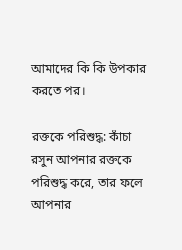আমাদের কি কি উপকার করতে পর।

রক্তকে পরিশুদ্ধ: কাঁচা রসুন আপনার রক্তকে পরিশুদ্ধ করে, তার ফলে আপনার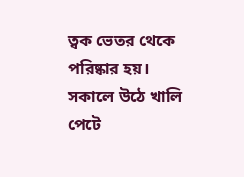ত্বক ভেতর থেকে পরিষ্কার হয়। সকালে উঠে খালি পেটে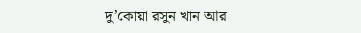দু’কোয়া রসুন খান আর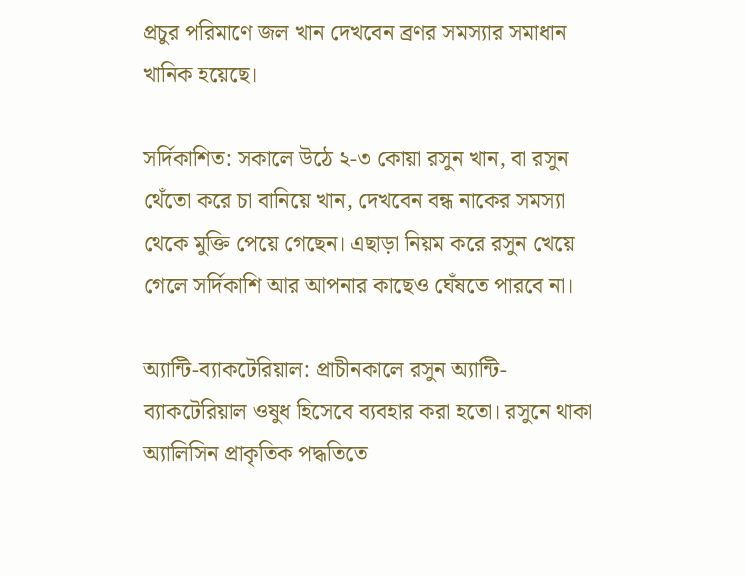প্রচুর পরিমাণে জল খান দেখবেন ব্রণর সমস্যার সমাধান খানিক হয়েছে।

সর্দিকাশিত: সকালে উঠে ২-৩ কোয়া রসুন খান, বা রসুন থেঁতো করে চা বানিয়ে খান, দেখবেন বন্ধ নাকের সমস্যা থেকে মুক্তি পেয়ে গেছেন। এছাড়া নিয়ম করে রসুন খেয়ে গেলে সর্দিকাশি আর আপনার কাছেও ঘেঁষতে পারবে না।

অ্যান্টি-ব্যাকটেরিয়াল: প্রাচীনকালে রসুন অ্যান্টি-ব্যাকটেরিয়াল ওষুধ হিসেবে ব্যবহার করা হতো। রসুনে থাকা অ্যালিসিন প্রাকৃতিক পদ্ধতিতে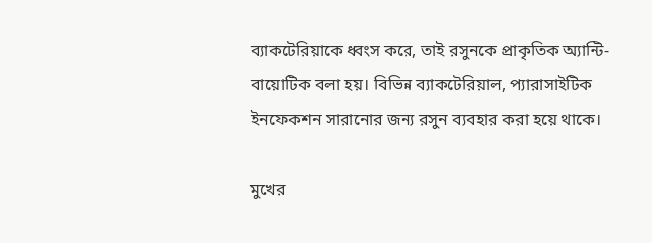ব্যাকটেরিয়াকে ধ্বংস করে, তাই রসুনকে প্রাকৃতিক অ্যান্টি-বায়োটিক বলা হয়। বিভিন্ন ব্যাকটেরিয়াল, প্যারাসাইটিক ইনফেকশন সারানোর জন্য রসুন ব্যবহার করা হয়ে থাকে।

মুখের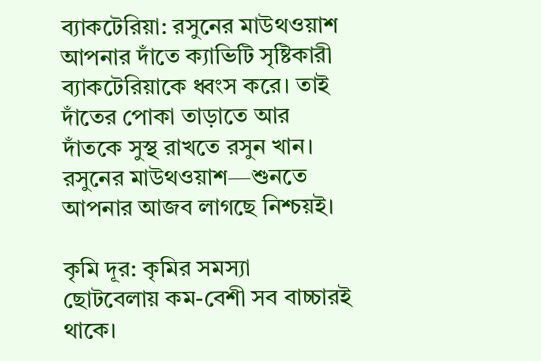ব্যাকটেরিয়া: রসুনের মাউথওয়াশ আপনার দাঁতে ক্যাভিটি সৃষ্টিকারী ব্যাকটেরিয়াকে ধ্বংস করে। তাই দাঁতের পোকা তাড়াতে আর দাঁতকে সুস্থ রাখতে রসুন খান। রসুনের মাউথওয়াশ—শুনতে আপনার আজব লাগছে নিশ্চয়ই।

কৃমি দূর: কৃমির সমস্যা ছোটবেলায় কম-বেশী সব বাচ্চারই থাকে।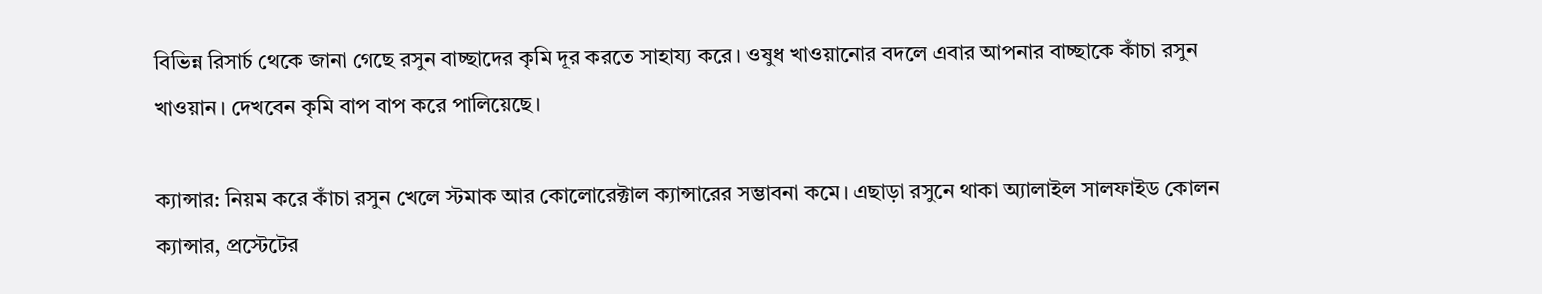বিভিন্ন রিসার্চ থেকে জানা গেছে রসুন বাচ্ছাদের কৃমি দূর করতে সাহায্য করে। ওষুধ খাওয়ানোর বদলে এবার আপনার বাচ্ছাকে কাঁচা রসুন খাওয়ান। দেখবেন কৃমি বাপ বাপ করে পালিয়েছে।

ক্যান্সার: নিয়ম করে কাঁচা রসুন খেলে স্টমাক আর কোলোরেক্টাল ক্যান্সারের সম্ভাবনা কমে। এছাড়া রসুনে থাকা অ্যালাইল সালফাইড কোলন ক্যান্সার, প্রস্টেটের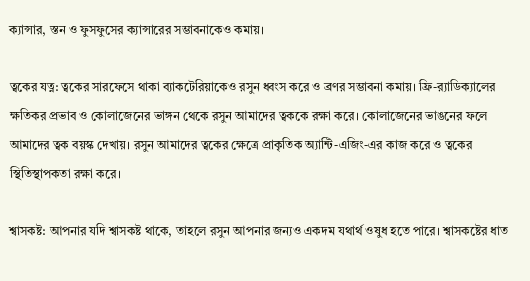ক্যান্সার, স্তন ও ফুসফুসের ক্যান্সারের সম্ভাবনাকেও কমায়।

ত্বকের যত্ন: ত্বকের সারফেসে থাকা ব্যাকটেরিয়াকেও রসুন ধ্বংস করে ও ব্রণর সম্ভাবনা কমায়। ফ্রি-র‍্যাডিক্যালের ক্ষতিকর প্রভাব ও কোলাজেনের ভাঙ্গন থেকে রসুন আমাদের ত্বককে রক্ষা করে। কোলাজেনের ভাঙনের ফলে আমাদের ত্বক বয়স্ক দেখায়। রসুন আমাদের ত্বকের ক্ষেত্রে প্রাকৃতিক অ্যান্টি-এজিং-এর কাজ করে ও ত্বকের স্থিতিস্থাপকতা রক্ষা করে।

শ্বাসকষ্ট: আপনার যদি শ্বাসকষ্ট থাকে, তাহলে রসুন আপনার জন্যও একদম যথার্থ ওষুধ হতে পারে। শ্বাসকষ্টের ধাত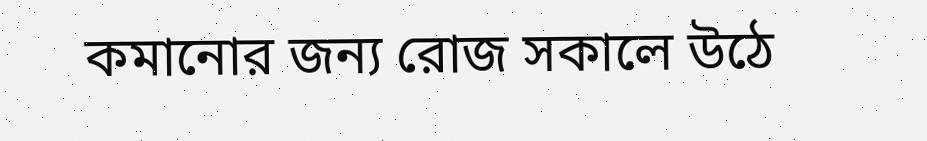কমানোর জন্য রোজ সকালে উঠে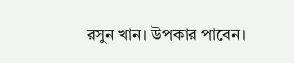রসুন খান। উপকার পাবেন।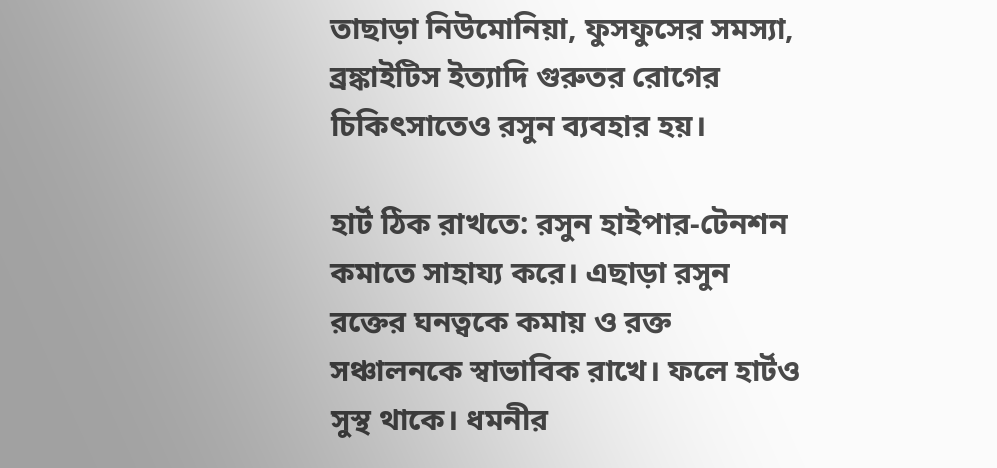তাছাড়া নিউমোনিয়া, ফুসফুসের সমস্যা, ব্রঙ্কাইটিস ইত্যাদি গুরুতর রোগের চিকিৎসাতেও রসুন ব্যবহার হয়।

হার্ট ঠিক রাখতে: রসুন হাইপার-টেনশন কমাতে সাহায্য করে। এছাড়া রসুন রক্তের ঘনত্বকে কমায় ও রক্ত সঞ্চালনকে স্বাভাবিক রাখে। ফলে হার্টও সুস্থ থাকে। ধমনীর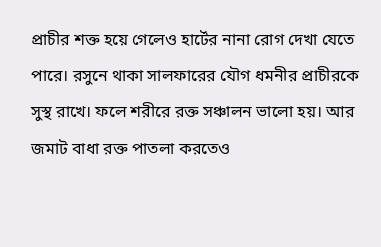প্রাচীর শক্ত হয়ে গেলেও হার্টের নানা রোগ দেখা যেতে পারে। রসুনে থাকা সালফারের যৌগ ধমনীর প্রাচীরকে সুস্থ রাখে। ফলে শরীরে রক্ত সঞ্চালন ভালো হয়। আর জমাট বাধা রক্ত পাতলা করতেও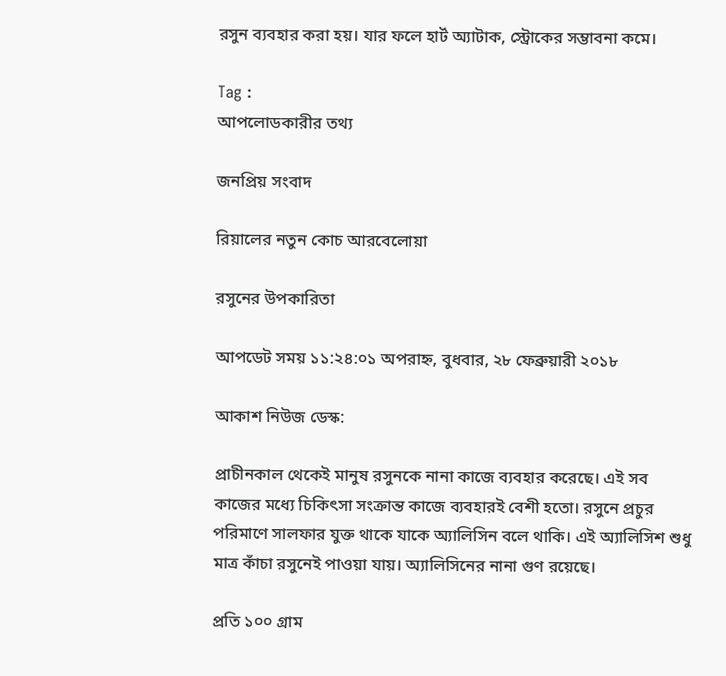রসুন ব্যবহার করা হয়। যার ফলে হার্ট অ্যাটাক, স্ট্রোকের সম্ভাবনা কমে।

Tag :
আপলোডকারীর তথ্য

জনপ্রিয় সংবাদ

রিয়ালের নতুন কোচ আরবেলোয়া

রসুনের উপকারিতা

আপডেট সময় ১১:২৪:০১ অপরাহ্ন, বুধবার, ২৮ ফেব্রুয়ারী ২০১৮

আকাশ নিউজ ডেস্ক:

প্রাচীনকাল থেকেই মানুষ রসুনকে নানা কাজে ব্যবহার করেছে। এই সব কাজের মধ্যে চিকিৎসা সংক্রান্ত কাজে ব্যবহারই বেশী হতো। রসুনে প্রচুর পরিমাণে সালফার যুক্ত থাকে যাকে অ্যালিসিন বলে থাকি। এই অ্যালিসিশ শুধু মাত্র কাঁচা রসুনেই পাওয়া যায়। অ্যালিসিনের নানা গুণ রয়েছে।

প্রতি ১০০ গ্রাম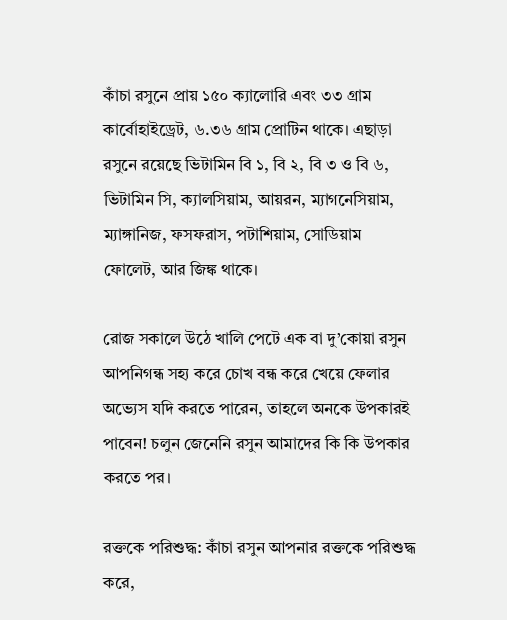কাঁচা রসুনে প্রায় ১৫০ ক্যালোরি এবং ৩৩ গ্রাম কার্বোহাইড্রেট, ৬.৩৬ গ্রাম প্রোটিন থাকে। এছাড়া রসুনে রয়েছে ভিটামিন বি ১, বি ২, বি ৩ ও বি ৬, ভিটামিন সি, ক্যালসিয়াম, আয়রন, ম্যাগনেসিয়াম, ম্যাঙ্গানিজ, ফসফরাস, পটাশিয়াম, সোডিয়াম ফোলেট, আর জিঙ্ক থাকে।

রোজ সকালে উঠে খালি পেটে এক বা দু’কোয়া রসুন আপনিগন্ধ সহ্য করে চোখ বন্ধ করে খেয়ে ফেলার অভ্যেস যদি করতে পারেন, তাহলে অনকে উপকারই পাবেন! চলুন জেনেনি রসুন আমাদের কি কি উপকার করতে পর।

রক্তকে পরিশুদ্ধ: কাঁচা রসুন আপনার রক্তকে পরিশুদ্ধ করে,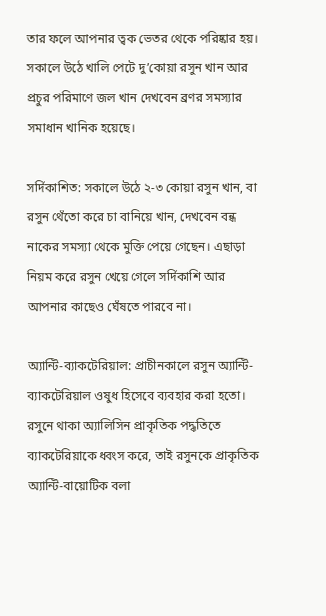তার ফলে আপনার ত্বক ভেতর থেকে পরিষ্কার হয়। সকালে উঠে খালি পেটে দু’কোয়া রসুন খান আর প্রচুর পরিমাণে জল খান দেখবেন ব্রণর সমস্যার সমাধান খানিক হয়েছে।

সর্দিকাশিত: সকালে উঠে ২-৩ কোয়া রসুন খান, বা রসুন থেঁতো করে চা বানিয়ে খান, দেখবেন বন্ধ নাকের সমস্যা থেকে মুক্তি পেয়ে গেছেন। এছাড়া নিয়ম করে রসুন খেয়ে গেলে সর্দিকাশি আর আপনার কাছেও ঘেঁষতে পারবে না।

অ্যান্টি-ব্যাকটেরিয়াল: প্রাচীনকালে রসুন অ্যান্টি-ব্যাকটেরিয়াল ওষুধ হিসেবে ব্যবহার করা হতো। রসুনে থাকা অ্যালিসিন প্রাকৃতিক পদ্ধতিতে ব্যাকটেরিয়াকে ধ্বংস করে, তাই রসুনকে প্রাকৃতিক অ্যান্টি-বায়োটিক বলা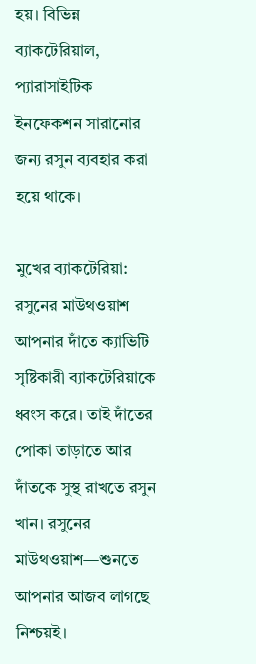হয়। বিভিন্ন ব্যাকটেরিয়াল, প্যারাসাইটিক ইনফেকশন সারানোর জন্য রসুন ব্যবহার করা হয়ে থাকে।

মুখের ব্যাকটেরিয়া: রসুনের মাউথওয়াশ আপনার দাঁতে ক্যাভিটি সৃষ্টিকারী ব্যাকটেরিয়াকে ধ্বংস করে। তাই দাঁতের পোকা তাড়াতে আর দাঁতকে সুস্থ রাখতে রসুন খান। রসুনের মাউথওয়াশ—শুনতে আপনার আজব লাগছে নিশ্চয়ই।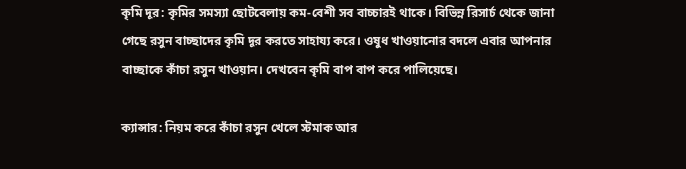কৃমি দূর: কৃমির সমস্যা ছোটবেলায় কম-বেশী সব বাচ্চারই থাকে। বিভিন্ন রিসার্চ থেকে জানা গেছে রসুন বাচ্ছাদের কৃমি দূর করতে সাহায্য করে। ওষুধ খাওয়ানোর বদলে এবার আপনার বাচ্ছাকে কাঁচা রসুন খাওয়ান। দেখবেন কৃমি বাপ বাপ করে পালিয়েছে।

ক্যান্সার: নিয়ম করে কাঁচা রসুন খেলে স্টমাক আর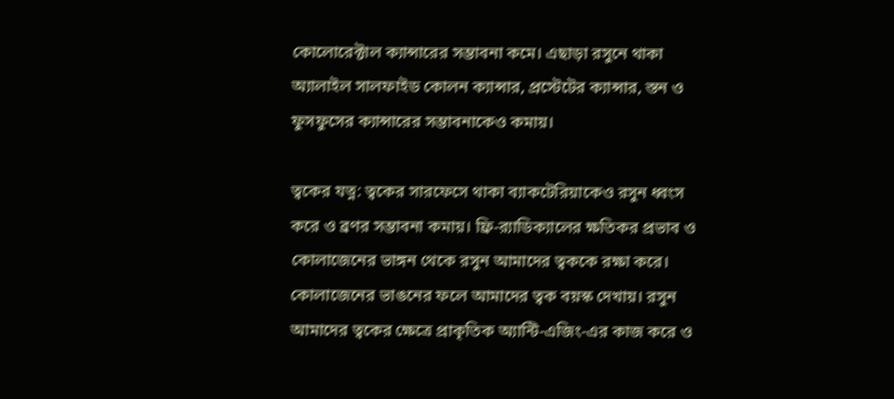কোলোরেক্টাল ক্যান্সারের সম্ভাবনা কমে। এছাড়া রসুনে থাকা অ্যালাইল সালফাইড কোলন ক্যান্সার, প্রস্টেটের ক্যান্সার, স্তন ও ফুসফুসের ক্যান্সারের সম্ভাবনাকেও কমায়।

ত্বকের যত্ন: ত্বকের সারফেসে থাকা ব্যাকটেরিয়াকেও রসুন ধ্বংস করে ও ব্রণর সম্ভাবনা কমায়। ফ্রি-র‍্যাডিক্যালের ক্ষতিকর প্রভাব ও কোলাজেনের ভাঙ্গন থেকে রসুন আমাদের ত্বককে রক্ষা করে। কোলাজেনের ভাঙনের ফলে আমাদের ত্বক বয়স্ক দেখায়। রসুন আমাদের ত্বকের ক্ষেত্রে প্রাকৃতিক অ্যান্টি-এজিং-এর কাজ করে ও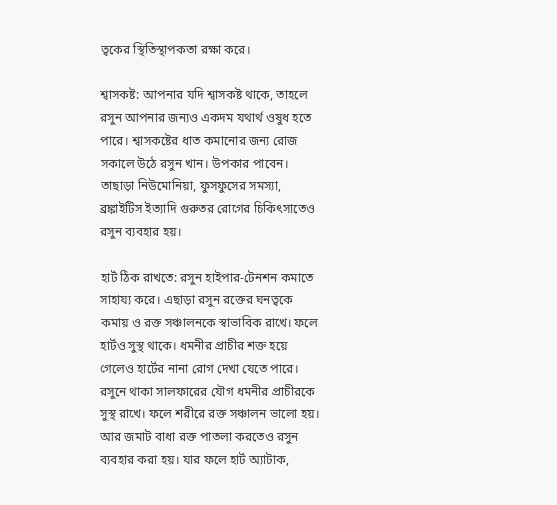ত্বকের স্থিতিস্থাপকতা রক্ষা করে।

শ্বাসকষ্ট: আপনার যদি শ্বাসকষ্ট থাকে, তাহলে রসুন আপনার জন্যও একদম যথার্থ ওষুধ হতে পারে। শ্বাসকষ্টের ধাত কমানোর জন্য রোজ সকালে উঠে রসুন খান। উপকার পাবেন। তাছাড়া নিউমোনিয়া, ফুসফুসের সমস্যা, ব্রঙ্কাইটিস ইত্যাদি গুরুতর রোগের চিকিৎসাতেও রসুন ব্যবহার হয়।

হার্ট ঠিক রাখতে: রসুন হাইপার-টেনশন কমাতে সাহায্য করে। এছাড়া রসুন রক্তের ঘনত্বকে কমায় ও রক্ত সঞ্চালনকে স্বাভাবিক রাখে। ফলে হার্টও সুস্থ থাকে। ধমনীর প্রাচীর শক্ত হয়ে গেলেও হার্টের নানা রোগ দেখা যেতে পারে। রসুনে থাকা সালফারের যৌগ ধমনীর প্রাচীরকে সুস্থ রাখে। ফলে শরীরে রক্ত সঞ্চালন ভালো হয়। আর জমাট বাধা রক্ত পাতলা করতেও রসুন ব্যবহার করা হয়। যার ফলে হার্ট অ্যাটাক,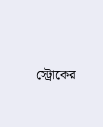স্ট্রোকের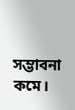সম্ভাবনা কমে।